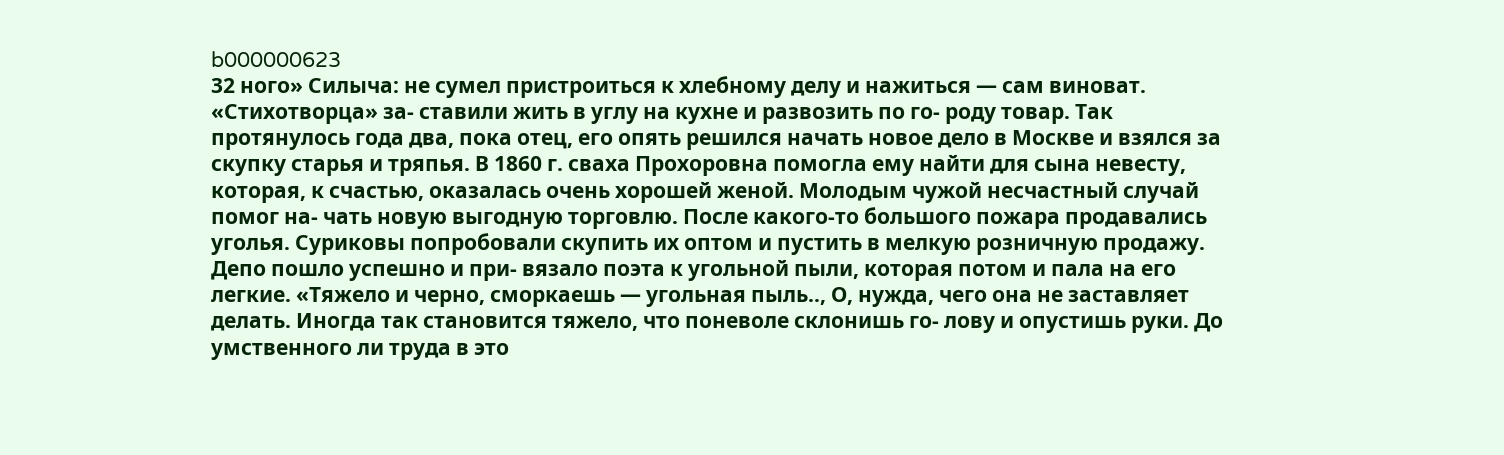b000000623
32 ного» Силыча: не сумел пристроиться к хлебному делу и нажиться — сам виноват. «Стихотворца» за- ставили жить в углу на кухне и развозить по го- роду товар. Так протянулось года два, пока отец, его опять решился начать новое дело в Москве и взялся за скупку старья и тряпья. В 1860 г. сваха Прохоровна помогла ему найти для сына невесту, которая, к счастью, оказалась очень хорошей женой. Молодым чужой несчастный случай помог на- чать новую выгодную торговлю. После какого-то большого пожара продавались уголья. Суриковы попробовали скупить их оптом и пустить в мелкую розничную продажу. Депо пошло успешно и при- вязало поэта к угольной пыли, которая потом и пала на его легкие. «Тяжело и черно, сморкаешь — угольная пыль.., О, нужда, чего она не заставляет делать. Иногда так становится тяжело, что поневоле склонишь го- лову и опустишь руки. До умственного ли труда в это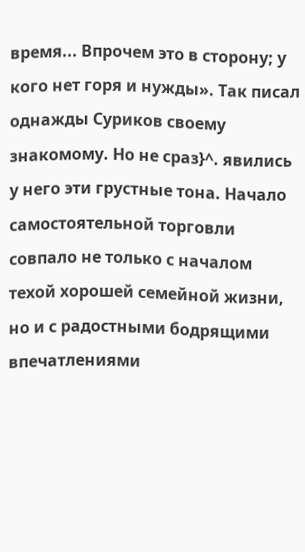время... Впрочем это в сторону; у кого нет горя и нужды». Так писал однажды Суриков своему знакомому. Но не сраз}^. явились у него эти грустные тона. Начало самостоятельной торговли совпало не только с началом техой хорошей семейной жизни, но и с радостными бодрящими впечатлениями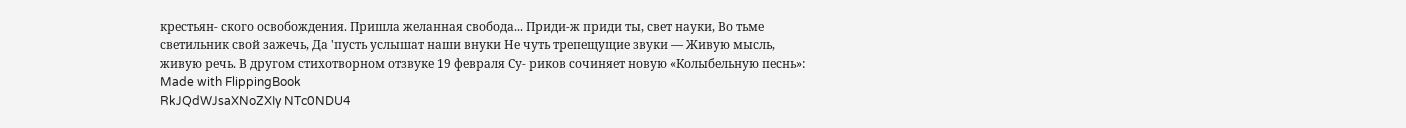крестьян- ского освобождения. Пришла желанная свобода... Приди-ж приди ты, свет науки, Во тьме светильник свой зажечь, Да 'пусть услышат наши внуки Не чуть трепещущие звуки — Живую мысль, живую речь. В другом стихотворном отзвуке 19 февраля Су- риков сочиняет новую «Колыбельную песнь»:
Made with FlippingBook
RkJQdWJsaXNoZXIy NTc0NDU4